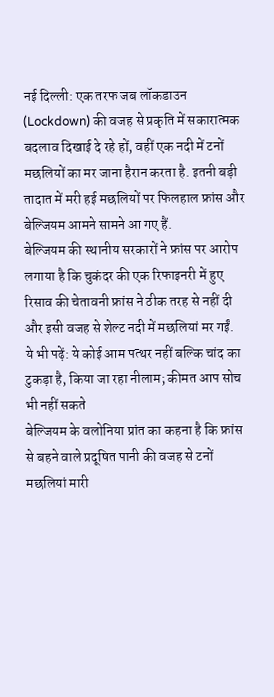नई दिल्ली: एक तरफ जब लॉकडाउन (Lockdown) की वजह से प्रकृति में सकारात्मक बदलाव दिखाई दे रहे हों, वहीं एक नदी में टनों मछलियों का मर जाना हैरान करता है. इतनी बड़ी तादात में मरी हई मछलियों पर फिलहाल फ्रांस और बेल्जियम आमने सामने आ गए हैं.
बेल्जियम की स्थानीय सरकारों ने फ्रांस पर आरोप लगाया है कि चुकंदर की एक रिफाइनरी में हुए रिसाव की चेतावनी फ्रांस ने ठीक तरह से नहीं दी और इसी वजह से शेल्ट नदी में मछलियां मर गईं.
ये भी पढ़ें: ये कोई आम पत्थर नहीं बल्कि चांद का टुकड़ा है, किया जा रहा नीलाम; कीमत आप सोच भी नहीं सकते
बेल्जियम के वलोनिया प्रांत का कहना है कि फ्रांस से बहने वाले प्रदूषित पानी की वजह से टनों मछलियां मारी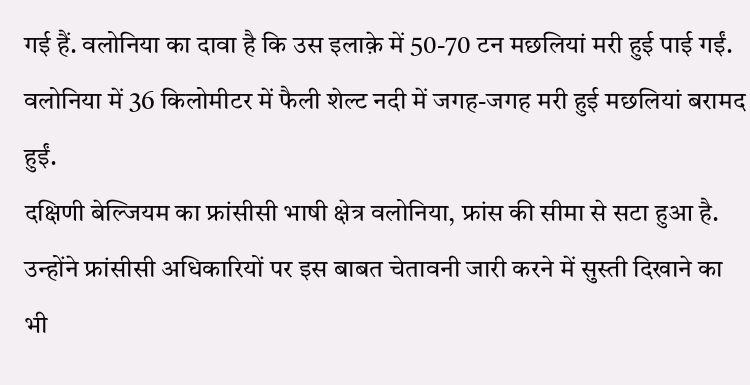गई हैं. वलोनिया का दावा है कि उस इलाक़े में 50-70 टन मछलियां मरी हुई पाई गईं. वलोनिया में 36 किलोमीटर में फैली शेल्ट नदी में जगह-जगह मरी हुई मछलियां बरामद हुईं.
दक्षिणी बेल्जियम का फ्रांसीसी भाषी क्षेत्र वलोनिया, फ्रांस की सीमा से सटा हुआ है. उन्होंने फ्रांसीसी अधिकारियों पर इस बाबत चेतावनी जारी करने में सुस्ती दिखाने का भी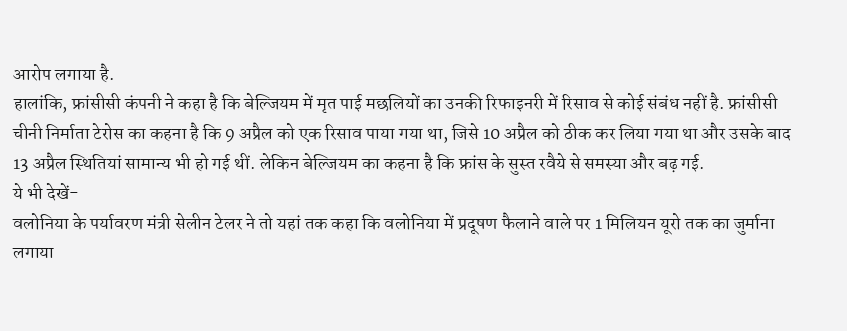आरोप लगाया है.
हालांकि, फ्रांसीसी कंपनी ने कहा है कि बेल्जियम में मृत पाई मछलियों का उनकी रिफाइनरी में रिसाव से कोई संबंध नहीं है. फ्रांसीसी चीनी निर्माता टेरोस का कहना है कि 9 अप्रैल को एक रिसाव पाया गया था, जिसे 10 अप्रैल को ठीक कर लिया गया था और उसके बाद 13 अप्रैल स्थितियां सामान्य भी हो गई थीं. लेकिन बेल्जियम का कहना है कि फ्रांस के सुस्त रवैये से समस्या और बढ़ गई.
ये भी देखें-
वलोनिया के पर्यावरण मंत्री सेलीन टेलर ने तो यहां तक कहा कि वलोनिया में प्रदूषण फैलाने वाले पर 1 मिलियन यूरो तक का जुर्माना लगाया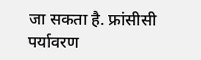जा सकता है. फ्रांसीसी पर्यावरण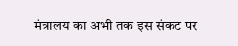मंत्रालय का अभी तक इस संकट पर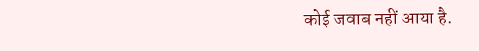कोई जवाब नहीं आया है.